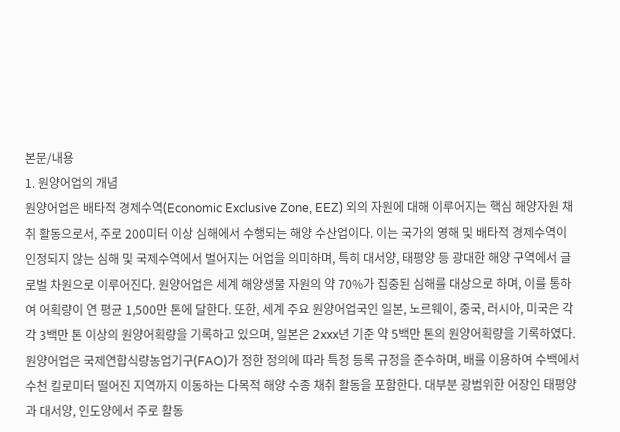본문/내용
1. 원양어업의 개념
원양어업은 배타적 경제수역(Economic Exclusive Zone, EEZ) 외의 자원에 대해 이루어지는 핵심 해양자원 채취 활동으로서, 주로 200미터 이상 심해에서 수행되는 해양 수산업이다. 이는 국가의 영해 및 배타적 경제수역이 인정되지 않는 심해 및 국제수역에서 벌어지는 어업을 의미하며, 특히 대서양, 태평양 등 광대한 해양 구역에서 글로벌 차원으로 이루어진다. 원양어업은 세계 해양생물 자원의 약 70%가 집중된 심해를 대상으로 하며, 이를 통하여 어획량이 연 평균 1,500만 톤에 달한다. 또한, 세계 주요 원양어업국인 일본, 노르웨이, 중국, 러시아, 미국은 각각 3백만 톤 이상의 원양어획량을 기록하고 있으며, 일본은 2xxx년 기준 약 5백만 톤의 원양어획량을 기록하였다. 원양어업은 국제연합식량농업기구(FAO)가 정한 정의에 따라 특정 등록 규정을 준수하며, 배를 이용하여 수백에서 수천 킬로미터 떨어진 지역까지 이동하는 다목적 해양 수종 채취 활동을 포함한다. 대부분 광범위한 어장인 태평양과 대서양, 인도양에서 주로 활동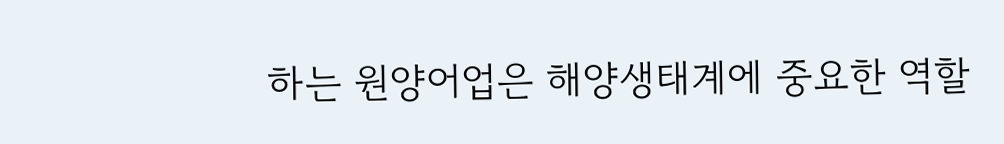하는 원양어업은 해양생태계에 중요한 역할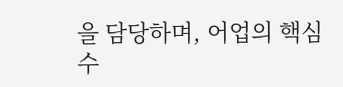을 담당하며, 어업의 핵심 수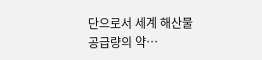단으로서 세계 해산물 공급량의 약…